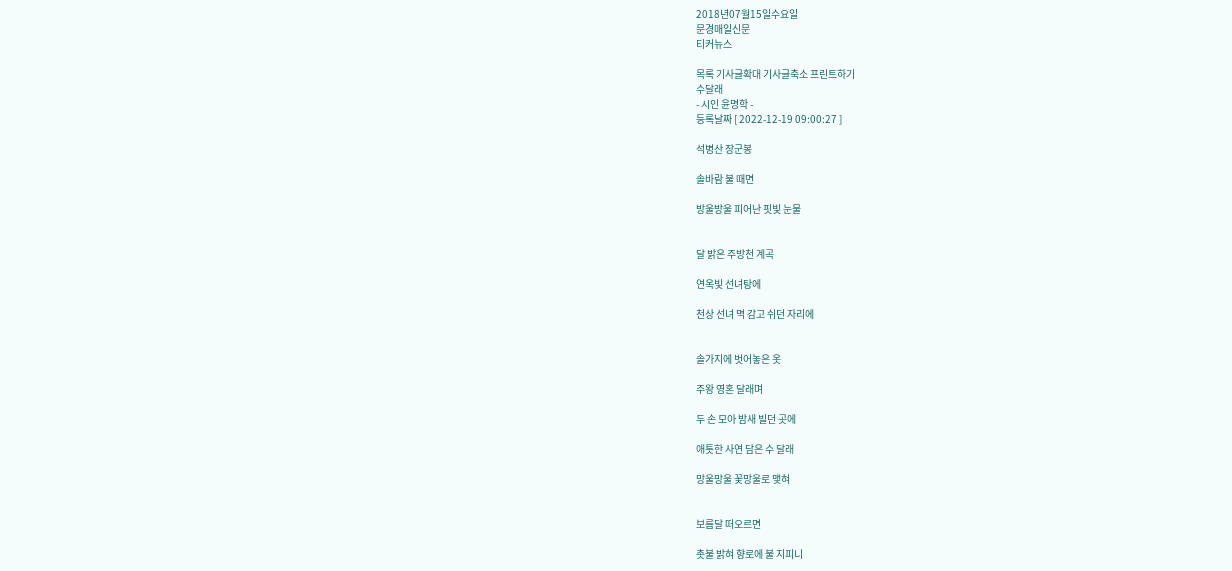2018년07월15일수요일
문경매일신문
티커뉴스

목록 기사글확대 기사글축소 프린트하기
수달래
- 시인 윤명학 -
등록날짜 [ 2022-12-19 09:00:27 ]

석병산 장군봉

솔바람 불 때면

방울방울 피어난 핏빛 눈물


달 밝은 주방천 계곡

연옥빛 선녀탕에

천상 선녀 멱 감고 쉬던 자리에


솔가지에 벗어놓은 옷

주왕 영혼 달래며

두 손 모아 밤새 빌던 곳에

애틋한 사연 담은 수 달래

망울망울 꽃망울로 맺혀


보름달 떠오르면

촛불 밝혀 향로에 불 지피니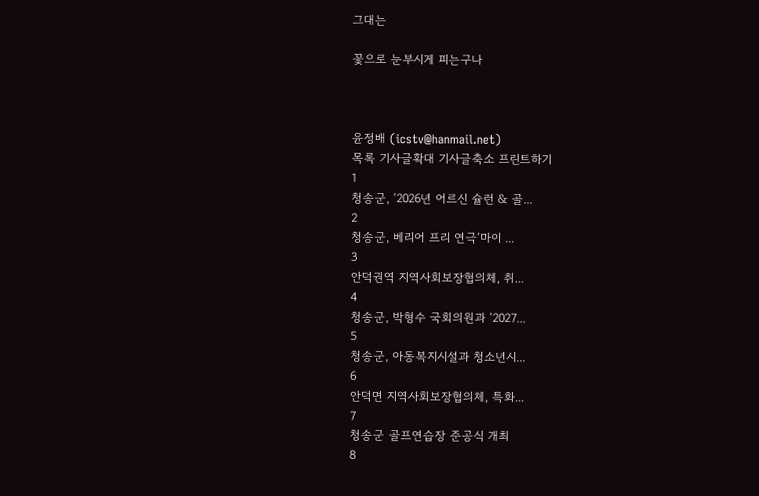그대는

꽃으로 눈부시게 피는구나



윤정배 (icstv@hanmail.net)
목록 기사글확대 기사글축소 프린트하기
1
청송군, ‘2026년 어르신 슐런 & 골...
2
청송군, 베리어 프리 연극‘마이 ...
3
안덕권역 지역사회보장협의체, 취...
4
청송군, 박형수 국회의원과 ‘2027...
5
청송군, 아동복지시설과 청소년시...
6
안덕면 지역사회보장협의체, 특화...
7
청송군 골프연습장 준공식 개최
8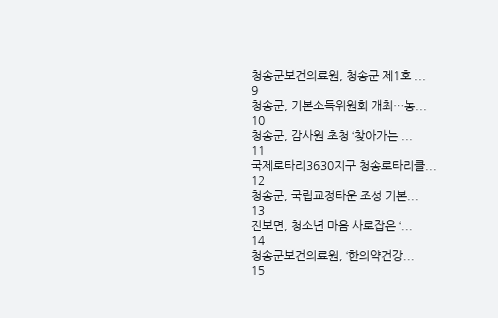청송군보건의료원, 청송군 제1호 ...
9
청송군, 기본소득위원회 개최…농...
10
청송군, 감사원 초청 ‘찾아가는 ...
11
국제로타리3630지구 청송로타리클...
12
청송군, 국립교정타운 조성 기본...
13
진보면, 청소년 마음 사로잡은 ‘...
14
청송군보건의료원, ‘한의약건강...
15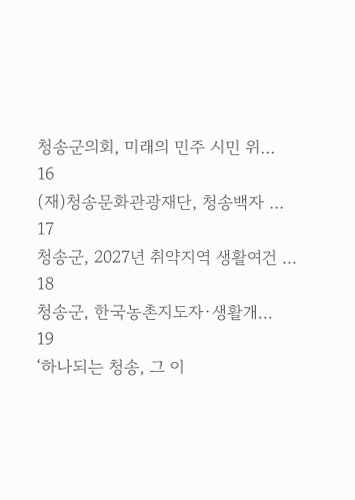청송군의회, 미래의 민주 시민 위...
16
(재)청송문화관광재단, 청송백자 ...
17
청송군, 2027년 취약지역 생활여건 ...
18
청송군, 한국농촌지도자·생활개...
19
‘하나되는 청송, 그 이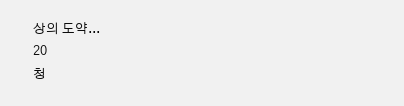상의 도약...
20
청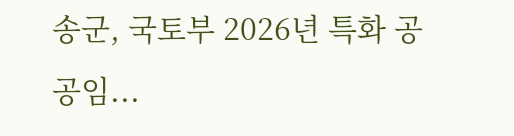송군, 국토부 2026년 특화 공공임...